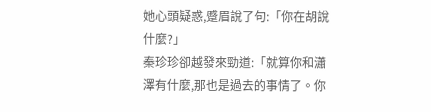她心頭疑惑,蹙眉說了句:「你在胡說什麼?」
秦珍珍卻越發來勁道:「就算你和瀟澤有什麼,那也是過去的事情了。你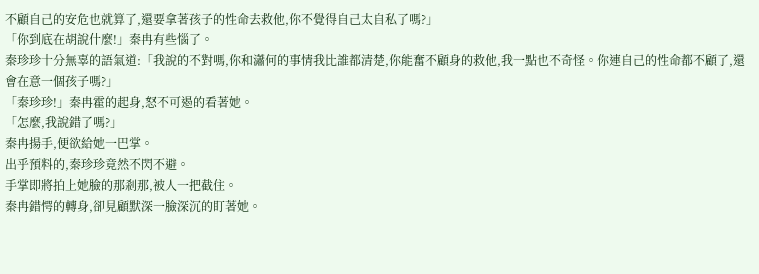不顧自己的安危也就算了,還要拿著孩子的性命去救他,你不覺得自己太自私了嗎?」
「你到底在胡說什麼!」秦冉有些惱了。
秦珍珍十分無辜的語氣道:「我說的不對嗎,你和瀟何的事情我比誰都清楚,你能奮不顧身的救他,我一點也不奇怪。你連自己的性命都不顧了,還會在意一個孩子嗎?」
「秦珍珍!」秦冉霍的起身,怒不可遏的看著她。
「怎麼,我說錯了嗎?」
秦冉揚手,便欲給她一巴掌。
出乎預料的,秦珍珍竟然不閃不避。
手掌即將拍上她臉的那剎那,被人一把截住。
秦冉錯愕的轉身,卻見顧默深一臉深沉的盯著她。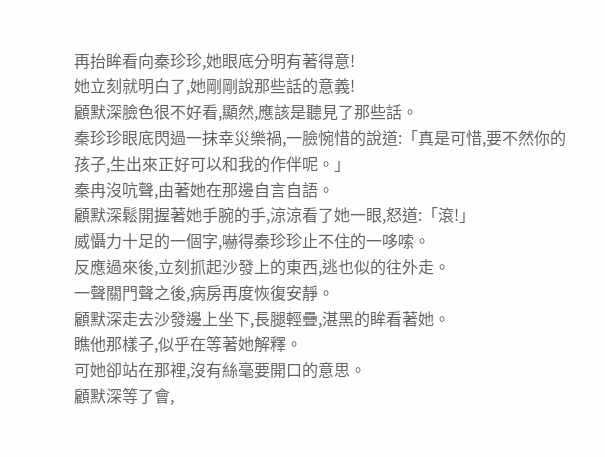再抬眸看向秦珍珍,她眼底分明有著得意!
她立刻就明白了,她剛剛說那些話的意義!
顧默深臉色很不好看,顯然,應該是聽見了那些話。
秦珍珍眼底閃過一抹幸災樂禍,一臉惋惜的說道:「真是可惜,要不然你的孩子,生出來正好可以和我的作伴呢。」
秦冉沒吭聲,由著她在那邊自言自語。
顧默深鬆開握著她手腕的手,涼涼看了她一眼,怒道:「滾!」
威懾力十足的一個字,嚇得秦珍珍止不住的一哆嗦。
反應過來後,立刻抓起沙發上的東西,逃也似的往外走。
一聲關門聲之後,病房再度恢復安靜。
顧默深走去沙發邊上坐下,長腿輕疊,湛黑的眸看著她。
瞧他那樣子,似乎在等著她解釋。
可她卻站在那裡,沒有絲毫要開口的意思。
顧默深等了會,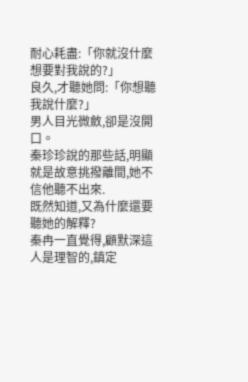耐心耗盡:「你就沒什麼想要對我說的?」
良久,才聽她問:「你想聽我說什麼?」
男人目光微斂,卻是沒開口。
秦珍珍說的那些話,明顯就是故意挑撥離間,她不信他聽不出來.
既然知道,又為什麼還要聽她的解釋?
秦冉一直覺得,顧默深這人是理智的,鎮定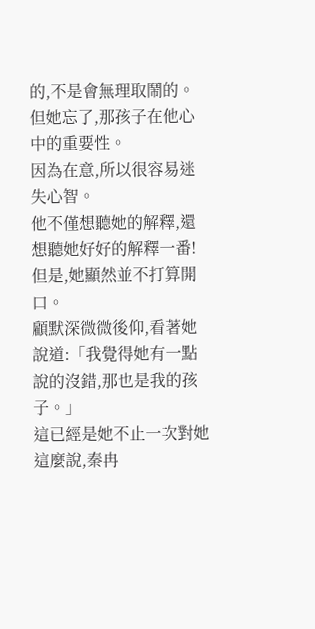的,不是會無理取鬧的。
但她忘了,那孩子在他心中的重要性。
因為在意,所以很容易迷失心智。
他不僅想聽她的解釋,還想聽她好好的解釋一番!
但是,她顯然並不打算開口。
顧默深微微後仰,看著她說道:「我覺得她有一點說的沒錯,那也是我的孩子。」
這已經是她不止一次對她這麼說,秦冉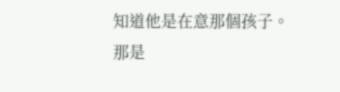知道他是在意那個孩子。
那是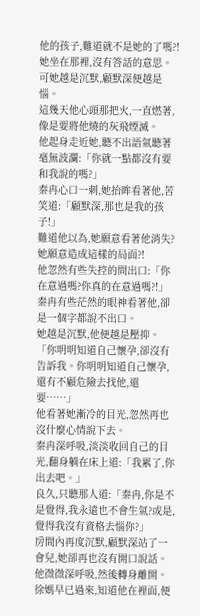他的孩子,難道就不是她的了嗎?!
她坐在那裡,沒有答話的意思。
可她越是沉默,顧默深便越是惱。
這幾天他心頭那把火,一直燃著,像是要將他燒的灰飛煙滅。
他起身走近她,聽不出語氣聽著毫無波瀾:「你就一點都沒有要和我說的嗎?」
秦冉心口一刺,她抬眸看著他,苦笑道:「顧默深,那也是我的孩子!」
難道他以為,她願意看著他消失?她願意造成這樣的局面?!
他忽然有些失控的問出口:「你在意過嗎?你真的在意過嗎?!」
秦冉有些茫然的眼神看著他,卻是一個字都說不出口。
她越是沉默,他便越是壓抑。
「你明明知道自己懷孕,卻沒有告訴我。你明明知道自己懷孕,還有不顧危險去找他,還要……」
他看著她漸冷的目光,忽然再也沒什麼心情說下去。
秦冉深呼吸,淡淡收回自己的目光,翻身躺在床上道:「我累了,你出去吧。」
良久,只聽那人道:「秦冉,你是不是覺得,我永遠也不會生氣?或是,覺得我沒有資格去惱你?」
房間內再度沉默,顧默深站了一會兒,她卻再也沒有開口說話。
他微微深呼吸,然後轉身離開。
徐媽早已過來,知道他在裡面,便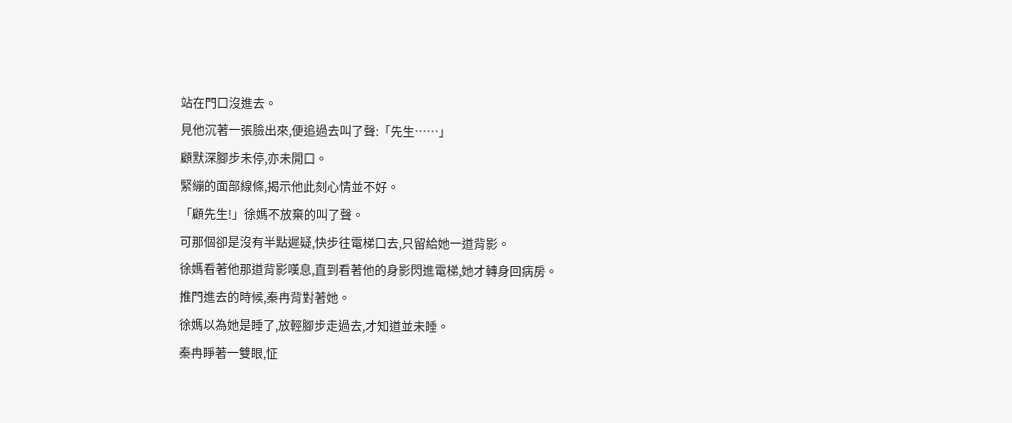站在門口沒進去。
見他沉著一張臉出來,便追過去叫了聲:「先生……」
顧默深腳步未停,亦未開口。
緊繃的面部線條,揭示他此刻心情並不好。
「顧先生!」徐媽不放棄的叫了聲。
可那個卻是沒有半點遲疑,快步往電梯口去,只留給她一道背影。
徐媽看著他那道背影嘆息,直到看著他的身影閃進電梯,她才轉身回病房。
推門進去的時候,秦冉背對著她。
徐媽以為她是睡了,放輕腳步走過去,才知道並未睡。
秦冉睜著一雙眼,怔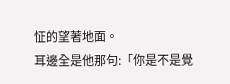怔的望著地面。
耳邊全是他那句:「你是不是覺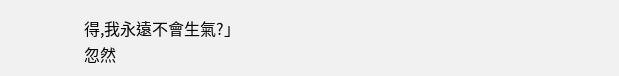得,我永遠不會生氣?」
忽然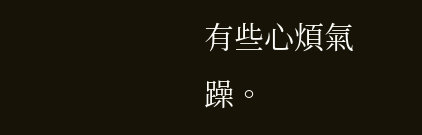有些心煩氣躁。